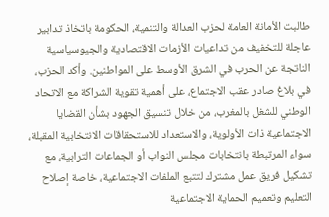طالبت الأمانة العامة لحزب العدالة والتنمية، الحكومة باتخاذ تدابير عاجلة للتخفيف من تداعيات الأزمات الاقتصادية والجيوسياسية الناتجة عن الحرب في الشرق الأوسط على المواطنين. وأكد الحزب، في بلاغ صادر عقب الاجتماع، على أهمية تقوية الشراكة مع الاتحاد الوطني للشغل بالمغرب، من خلال تنسيق الجهود بشأن القضايا الاجتماعية ذات الأولوية، والاستعداد للاستحقاقات الانتخابية المقبلة، سواء المرتبطة بانتخابات مجلس النواب أو الجماعات الترابية، مع تشكيل فريق عمل مشترك لتتبع الملفات الاجتماعية، خاصة إصلاح التعليم وتعميم الحماية الاجتماعية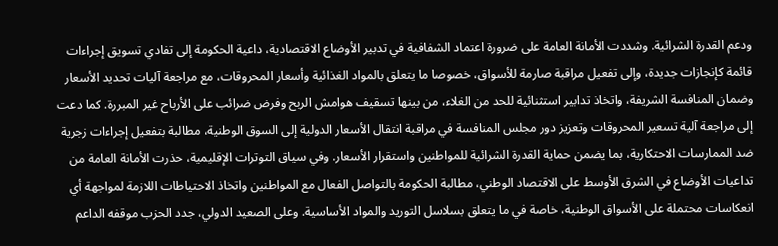ودعم القدرة الشرائية. وشددت الأمانة العامة على ضرورة اعتماد الشفافية في تدبير الأوضاع الاقتصادية، داعية الحكومة إلى تفادي تسويق إجراءات قائمة كإنجازات جديدة، وإلى تفعيل مراقبة صارمة للأسواق، خصوصا ما يتعلق بالمواد الغذائية وأسعار المحروقات، مع مراجعة آليات تحديد الأسعار وضمان المنافسة الشريفة، واتخاذ تدابير استثنائية للحد من الغلاء، من بينها تسقيف هوامش الربح وفرض ضرائب على الأرباح غير المبررة. كما دعت إلى مراجعة آلية تسعير المحروقات وتعزيز دور مجلس المنافسة في مراقبة انتقال الأسعار الدولية إلى السوق الوطنية، مطالبة بتفعيل إجراءات زجرية ضد الممارسات الاحتكارية، بما يضمن حماية القدرة الشرائية للمواطنين واستقرار الأسعار. وفي سياق التوترات الإقليمية، حذرت الأمانة العامة من تداعيات الأوضاع في الشرق الأوسط على الاقتصاد الوطني، مطالبة الحكومة بالتواصل الفعال مع المواطنين واتخاذ الاحتياطات اللازمة لمواجهة أي انعكاسات محتملة على الأسواق الوطنية، خاصة في ما يتعلق بسلاسل التوريد والمواد الأساسية. وعلى الصعيد الدولي، جدد الحزب موقفه الداعم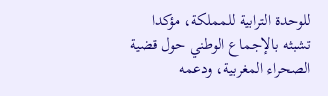للوحدة الترابية للمملكة، مؤكدا تشبثه بالإجماع الوطني حول قضية الصحراء المغربية، ودعمه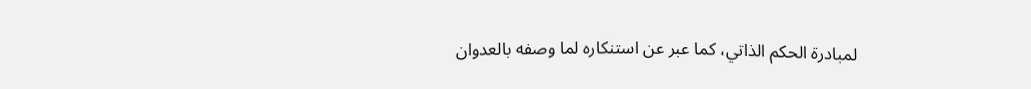لمبادرة الحكم الذاتي، كما عبر عن استنكاره لما وصفه بالعدوان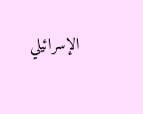الإسرائيلي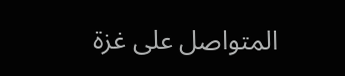المتواصل على غزة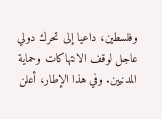وفلسطين، داعيا إلى تحرك دولي عاجل لوقف الانتهاكات وحماية المدنيين. وفي هذا الإطار، أعلن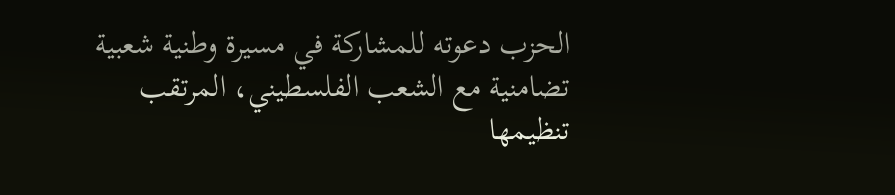الحزب دعوته للمشاركة في مسيرة وطنية شعبية تضامنية مع الشعب الفلسطيني، المرتقب تنظيمها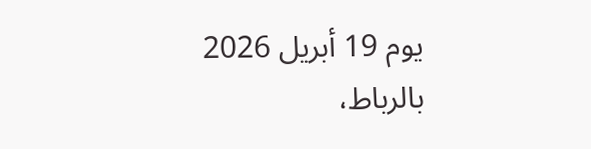يوم 19 أبريل 2026 بالرباط،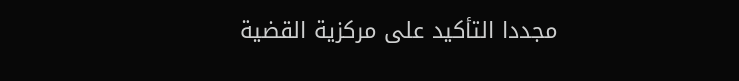مجددا التأكيد على مركزية القضية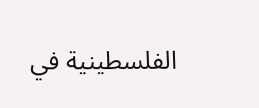الفلسطينية في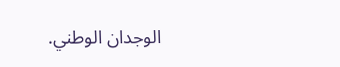الوجدان الوطني.